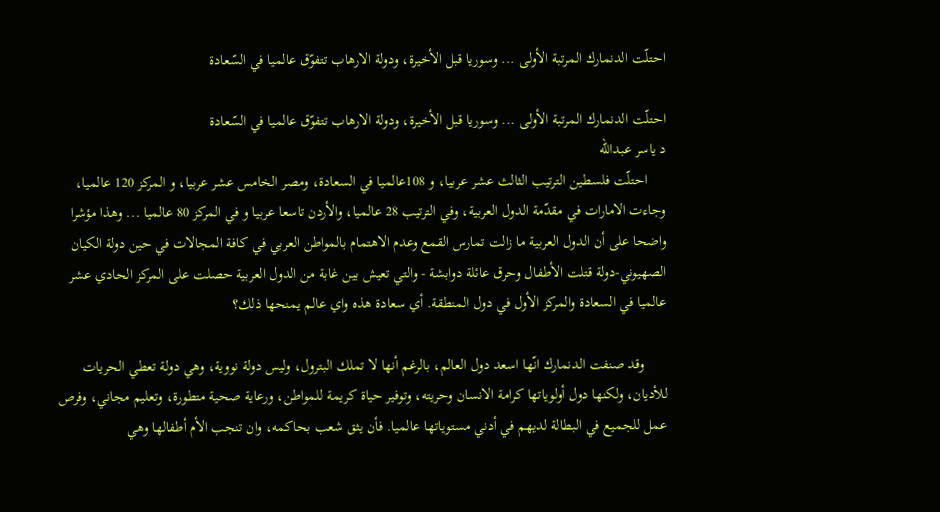احتلّت الدنمارك المرتبة الأولى ... وسوريا قبل الأخيرة، ودولة الارهاب تتفوّق عالميا في السّعادة

احتلّت الدنمارك المرتبة الأولى ... وسوريا قبل الأخيرة، ودولة الارهاب تتفوّق عالميا في السّعادة
د ياسر عبدالله
     احتلّت فلسطين الترتيب الثالث عشر عربيا، و 108عالميا في السعادة، ومصر الخامس عشر عربيا، و المركز 120 عالميا، وجاءت الامارات في مقدّمة الدول العربية، وفي الترتيب 28 عالميا، والأردن تاسعا عربيا و في المركز 80 عالميا ... وهذا مؤشرا واضحا على أن الدول العربية ما زالت تمارس القمع وعدم الاهتمام بالمواطن العربي في كافة المجالات في حين دولة الكيان الصهيوني-دولة قتلت الأطفال وحرق عائلة دوابشة - والتي تعيش بين غابة من الدول العربية حصلت على المركز الحادي عشر عالميا في السعادة والمركز الأول في دول المنطقة. أي سعادة هذه واي عالم يمنحها ذلك؟

      وقد صنفت الدنمارك انّها اسعد دول العالم، بالرغم أنها لا تملك البترول، وليس دولة نووية، وهي دولة تعطي الحريات للأديان، ولكنها دول أولوياتها كرامة الانسان وحريته، وتوفير حياة كريمة للمواطن، ورعاية صحية متطورة، وتعليم مجاني، وفرص عمل للجميع في البطالة لديهم في أدني مستوياتها عالميا. فأن يثق شعب بحاكمه، وان تنجب الأم أطفالها وهي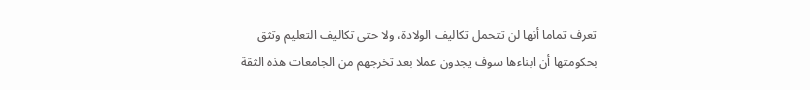تعرف تماما أنها لن تتحمل تكاليف الولادة، ولا حتى تكاليف التعليم وتثق بحكومتها أن ابناءها سوف يجدون عملا بعد تخرجهم من الجامعات هذه الثقة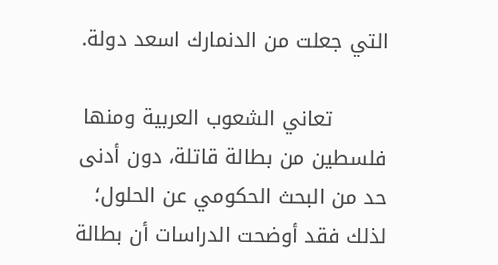التي جعلت من الدنمارك اسعد دولة.

        تعاني الشعوب العربية ومنها فلسطين من بطالة قاتلة، دون أدنى حد من البحث الحكومي عن الحلول؛ لذلك فقد أوضحت الدراسات أن بطالة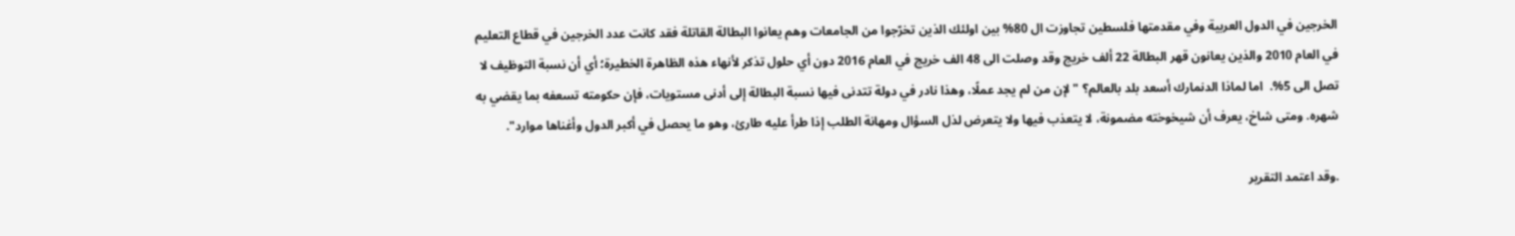الخرجين في الدول العربية وفي مقدمتها فلسطين تجاوزت ال 80% بين اولئك الذين تخرّجوا من الجامعات وهم يعانوا البطالة القاتلة فقد كانت عدد الخرجين في قطاع التعليم في العام 2010 والذين يعانون قهر البطالة 22 ألف خريج وقد وصلت الى 48 الف خريج في العام 2016 دون أي حلول تذكر لأنهاء هذه الظاهرة الخطيرة؛ أي أن نسبة التوظيف لا تصل الى 5%.  اما لماذا الدنمارك أسعد بلد بالعالم؟ "لإن من لم يجد عملًا، وهذا نادر في دولة تتدنى فيها نسبة البطالة إلى أدنى مستويات، فإن حكومته تسعفه بما يقضي به شهره. ومتى شاخ، يعرف أن شيخوخته مضمونة، لا يتعذب فيها ولا يتعرض لذل السؤال ومهانة الطلب إذا طرأ عليه طارئ، وهو ما يحصل في أكبر الدول وأغناها موارد".

.وقد اعتمد التقرير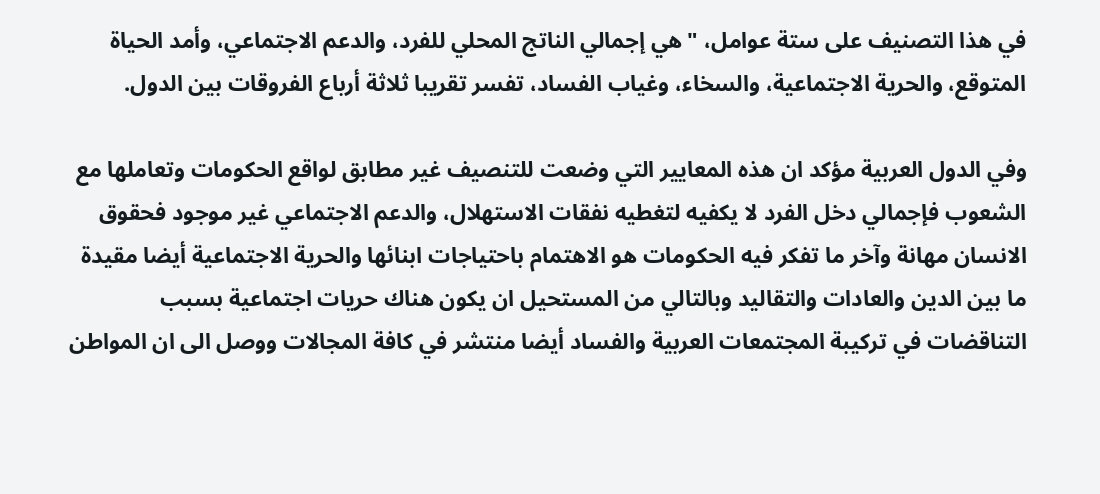في هذا التصنيف على ستة عوامل، "هي إجمالي الناتج المحلي للفرد، والدعم الاجتماعي، وأمد الحياة المتوقع، والحرية الاجتماعية، والسخاء، وغياب الفساد، تفسر تقريبا ثلاثة أرباع الفروقات بين الدول.

وفي الدول العربية مؤكد ان هذه المعايير التي وضعت للتنصيف غير مطابق لواقع الحكومات وتعاملها مع الشعوب فإجمالي دخل الفرد لا يكفيه لتغطيه نفقات الاستهلال، والدعم الاجتماعي غير موجود فحقوق الانسان مهانة وآخر ما تفكر فيه الحكومات هو الاهتمام باحتياجات ابنائها والحرية الاجتماعية أيضا مقيدة ما بين الدين والعادات والتقاليد وبالتالي من المستحيل ان يكون هناك حريات اجتماعية بسبب التناقضات في تركيبة المجتمعات العربية والفساد أيضا منتشر في كافة المجالات ووصل الى ان المواطن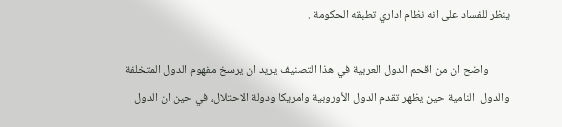ينظر للفساد على انه نظام اداري تطبقه الحكومة .

        واضح ان من اقحم الدول العربية في هذا التصنيف يريد ان يرسخ مفهوم الدول المتخلفة والدول  النامية حين يظهر تقدم الدول الأوروبية وامريكا ودولة الاحتلال، في حين ان الدول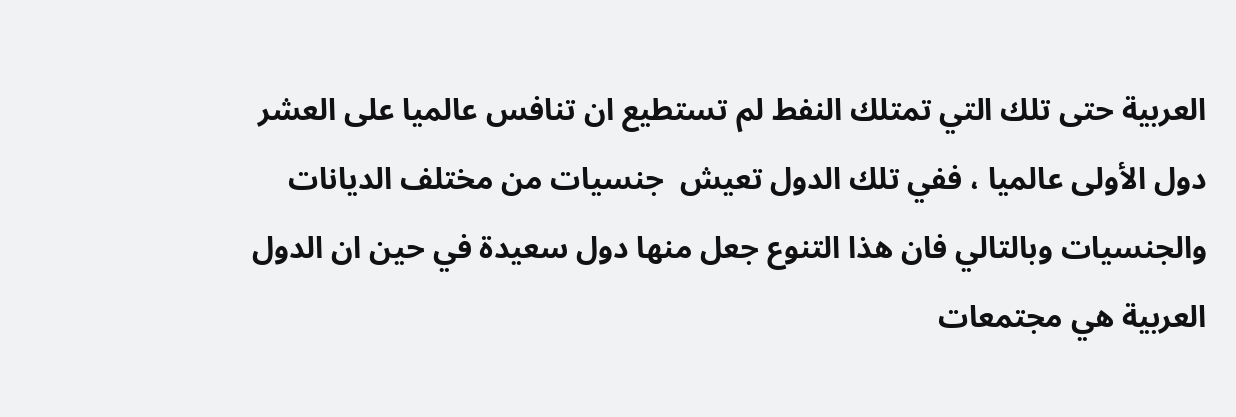العربية حتى تلك التي تمتلك النفط لم تستطيع ان تنافس عالميا على العشر دول الأولى عالميا ، ففي تلك الدول تعيش  جنسيات من مختلف الديانات والجنسيات وبالتالي فان هذا التنوع جعل منها دول سعيدة في حين ان الدول العربية هي مجتمعات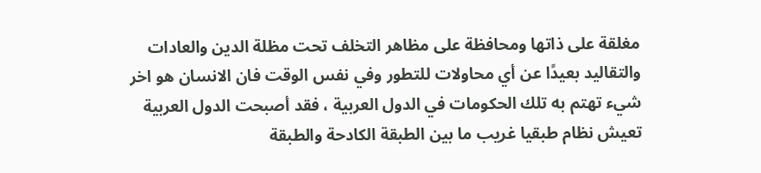مغلقة على ذاتها ومحافظة على مظاهر التخلف تحت مظلة الدين والعادات والتقاليد بعيدًا عن أي محاولات للتطور وفي نفس الوقت فان الانسان هو اخر  شيء تهتم به تلك الحكومات في الدول العربية ، فقد أصبحت الدول العربية تعيش نظام طبقيا غريب ما بين الطبقة الكادحة والطبقة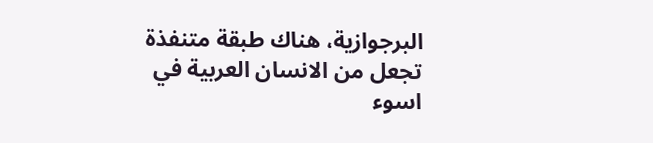البرجوازية، هناك طبقة متنفذة تجعل من الانسان العربية في اسوء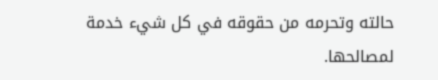حالته وتحرمه من حقوقه في كل شيء خدمة لمصالحها.